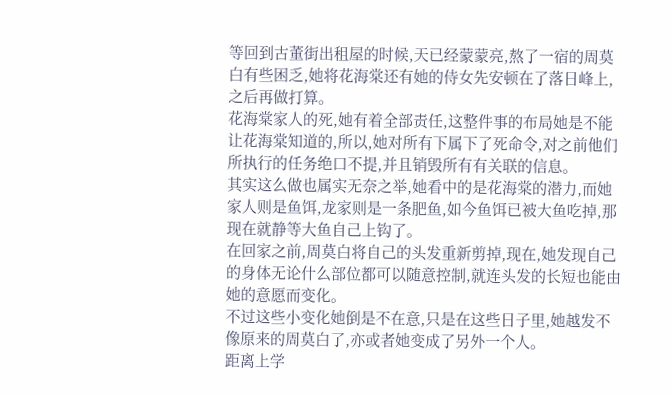等回到古董街出租屋的时候,天已经蒙蒙亮,熬了一宿的周莫白有些困乏,她将花海棠还有她的侍女先安顿在了落日峰上,之后再做打算。
花海棠家人的死,她有着全部责任,这整件事的布局她是不能让花海棠知道的,所以,她对所有下属下了死命令,对之前他们所执行的任务绝口不提,并且销毁所有有关联的信息。
其实这么做也属实无奈之举,她看中的是花海棠的潜力,而她家人则是鱼饵,龙家则是一条肥鱼,如今鱼饵已被大鱼吃掉,那现在就静等大鱼自己上钩了。
在回家之前,周莫白将自己的头发重新剪掉,现在,她发现自己的身体无论什么部位都可以随意控制,就连头发的长短也能由她的意愿而变化。
不过这些小变化她倒是不在意,只是在这些日子里,她越发不像原来的周莫白了,亦或者她变成了另外一个人。
距离上学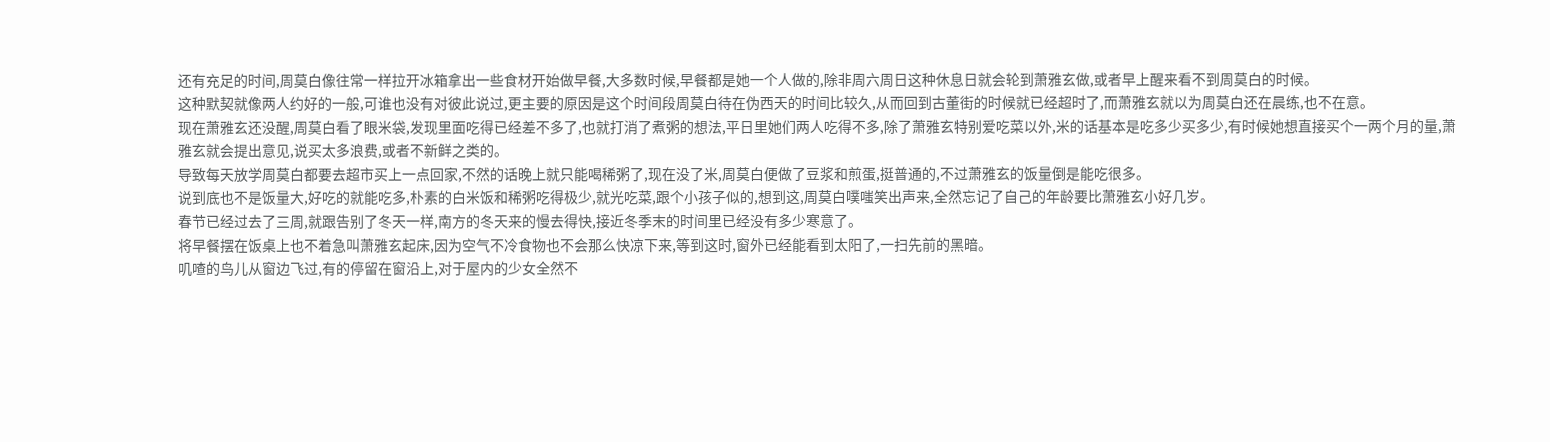还有充足的时间,周莫白像往常一样拉开冰箱拿出一些食材开始做早餐,大多数时候,早餐都是她一个人做的,除非周六周日这种休息日就会轮到萧雅玄做,或者早上醒来看不到周莫白的时候。
这种默契就像两人约好的一般,可谁也没有对彼此说过,更主要的原因是这个时间段周莫白待在伪西天的时间比较久,从而回到古董街的时候就已经超时了,而萧雅玄就以为周莫白还在晨练,也不在意。
现在萧雅玄还没醒,周莫白看了眼米袋,发现里面吃得已经差不多了,也就打消了煮粥的想法,平日里她们两人吃得不多,除了萧雅玄特别爱吃菜以外,米的话基本是吃多少买多少,有时候她想直接买个一两个月的量,萧雅玄就会提出意见,说买太多浪费,或者不新鲜之类的。
导致每天放学周莫白都要去超市买上一点回家,不然的话晚上就只能喝稀粥了,现在没了米,周莫白便做了豆浆和煎蛋,挺普通的,不过萧雅玄的饭量倒是能吃很多。
说到底也不是饭量大,好吃的就能吃多,朴素的白米饭和稀粥吃得极少,就光吃菜,跟个小孩子似的,想到这,周莫白噗嗤笑出声来,全然忘记了自己的年龄要比萧雅玄小好几岁。
春节已经过去了三周,就跟告别了冬天一样,南方的冬天来的慢去得快,接近冬季末的时间里已经没有多少寒意了。
将早餐摆在饭桌上也不着急叫萧雅玄起床,因为空气不冷食物也不会那么快凉下来,等到这时,窗外已经能看到太阳了,一扫先前的黑暗。
叽喳的鸟儿从窗边飞过,有的停留在窗沿上,对于屋内的少女全然不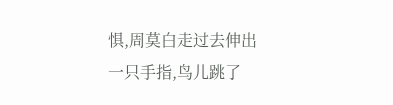惧,周莫白走过去伸出一只手指,鸟儿跳了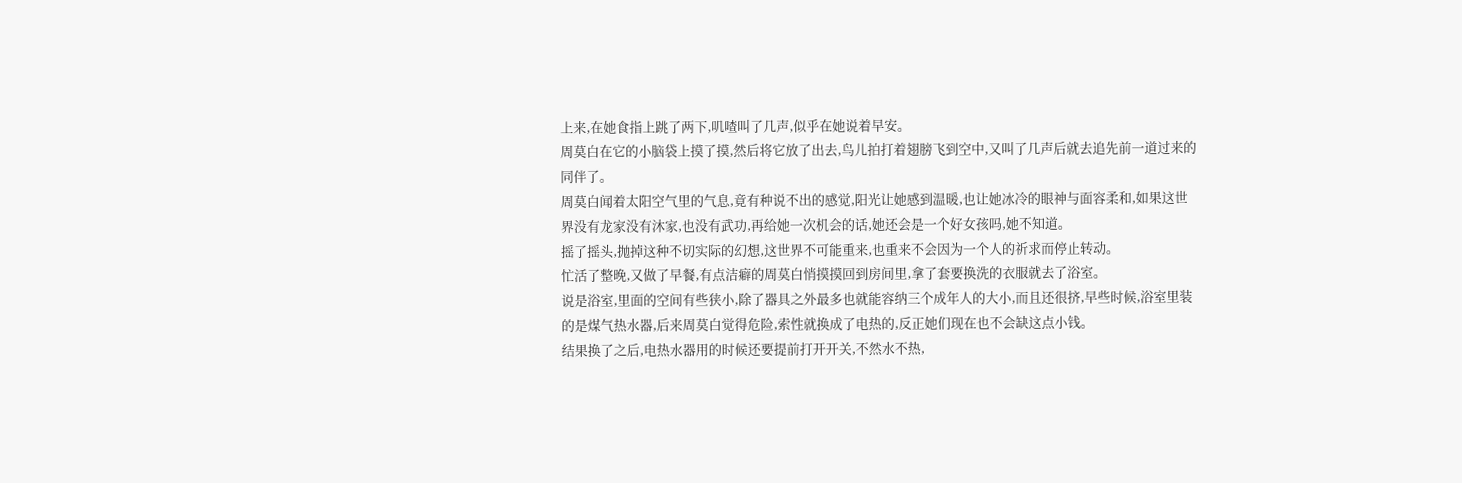上来,在她食指上跳了两下,叽喳叫了几声,似乎在她说着早安。
周莫白在它的小脑袋上摸了摸,然后将它放了出去,鸟儿拍打着翅膀飞到空中,又叫了几声后就去追先前一道过来的同伴了。
周莫白闻着太阳空气里的气息,竟有种说不出的感觉,阳光让她感到温暖,也让她冰冷的眼神与面容柔和,如果这世界没有龙家没有沐家,也没有武功,再给她一次机会的话,她还会是一个好女孩吗,她不知道。
摇了摇头,抛掉这种不切实际的幻想,这世界不可能重来,也重来不会因为一个人的祈求而停止转动。
忙活了整晚,又做了早餐,有点洁癖的周莫白悄摸摸回到房间里,拿了套要换洗的衣服就去了浴室。
说是浴室,里面的空间有些狭小,除了器具之外最多也就能容纳三个成年人的大小,而且还很挤,早些时候,浴室里装的是煤气热水器,后来周莫白觉得危险,索性就换成了电热的,反正她们现在也不会缺这点小钱。
结果换了之后,电热水器用的时候还要提前打开开关,不然水不热,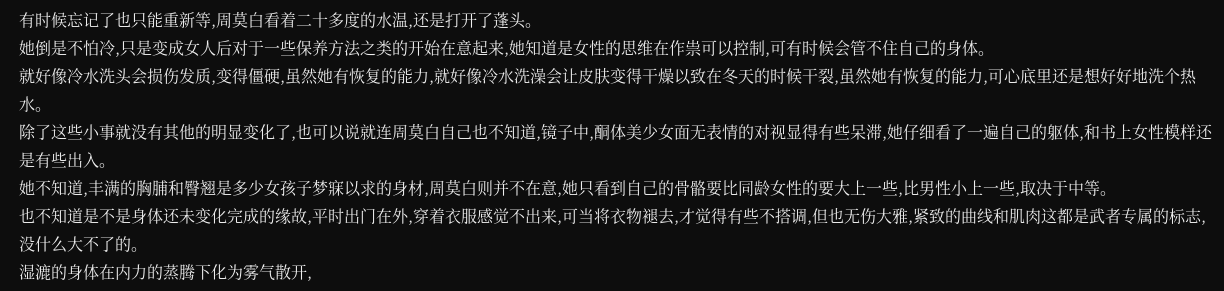有时候忘记了也只能重新等,周莫白看着二十多度的水温,还是打开了蓬头。
她倒是不怕冷,只是变成女人后对于一些保养方法之类的开始在意起来,她知道是女性的思维在作祟可以控制,可有时候会管不住自己的身体。
就好像冷水洗头会损伤发质,变得僵硬,虽然她有恢复的能力,就好像冷水洗澡会让皮肤变得干燥以致在冬天的时候干裂,虽然她有恢复的能力,可心底里还是想好好地洗个热水。
除了这些小事就没有其他的明显变化了,也可以说就连周莫白自己也不知道,镜子中,酮体美少女面无表情的对视显得有些呆滞,她仔细看了一遍自己的躯体,和书上女性模样还是有些出入。
她不知道,丰满的胸脯和臀翘是多少女孩子梦寐以求的身材,周莫白则并不在意,她只看到自己的骨骼要比同龄女性的要大上一些,比男性小上一些,取决于中等。
也不知道是不是身体还未变化完成的缘故,平时出门在外,穿着衣服感觉不出来,可当将衣物褪去,才觉得有些不搭调,但也无伤大雅,紧致的曲线和肌肉这都是武者专属的标志,没什么大不了的。
湿漉的身体在内力的蒸腾下化为雾气散开,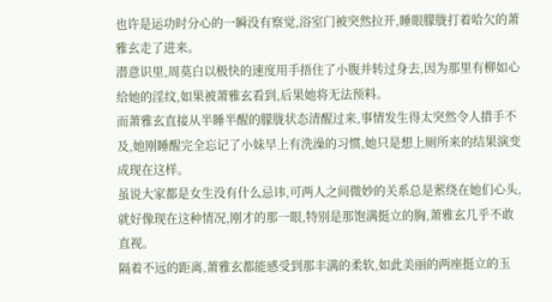也许是运功时分心的一瞬没有察觉,浴室门被突然拉开,睡眼朦胧打着哈欠的萧雅玄走了进来。
潜意识里,周莫白以极快的速度用手捂住了小腹并转过身去,因为那里有柳如心给她的淫纹,如果被萧雅玄看到,后果她将无法预料。
而萧雅玄直接从半睡半醒的朦胧状态清醒过来,事情发生得太突然令人措手不及,她刚睡醒完全忘记了小妹早上有洗澡的习惯,她只是想上厕所来的结果演变成现在这样。
虽说大家都是女生没有什么忌讳,可两人之间微妙的关系总是萦绕在她们心头,就好像现在这种情况,刚才的那一眼,特别是那饱满挺立的胸,萧雅玄几乎不敢直视。
隔着不远的距离,萧雅玄都能感受到那丰满的柔软,如此美丽的两座挺立的玉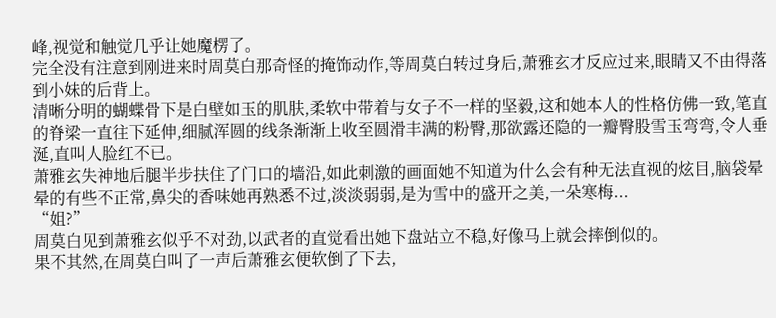峰,视觉和触觉几乎让她魔楞了。
完全没有注意到刚进来时周莫白那奇怪的掩饰动作,等周莫白转过身后,萧雅玄才反应过来,眼睛又不由得落到小妹的后背上。
清晰分明的蝴蝶骨下是白壁如玉的肌肤,柔软中带着与女子不一样的坚毅,这和她本人的性格仿佛一致,笔直的脊梁一直往下延伸,细腻浑圆的线条渐渐上收至圆滑丰满的粉臀,那欲露还隐的一瓣臀股雪玉弯弯,令人垂涎,直叫人脸红不已。
萧雅玄失神地后腿半步扶住了门口的墙沿,如此刺激的画面她不知道为什么会有种无法直视的炫目,脑袋晕晕的有些不正常,鼻尖的香味她再熟悉不过,淡淡弱弱,是为雪中的盛开之美,一朵寒梅...
“姐?”
周莫白见到萧雅玄似乎不对劲,以武者的直觉看出她下盘站立不稳,好像马上就会摔倒似的。
果不其然,在周莫白叫了一声后萧雅玄便软倒了下去,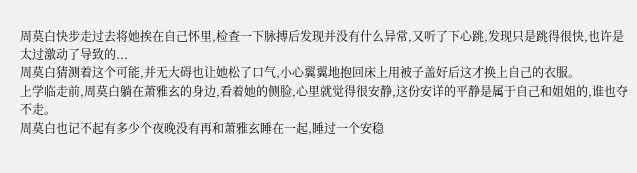周莫白快步走过去将她挨在自己怀里,检查一下脉搏后发现并没有什么异常,又听了下心跳,发现只是跳得很快,也许是太过激动了导致的...
周莫白猜测着这个可能,并无大碍也让她松了口气,小心翼翼地抱回床上用被子盖好后这才换上自己的衣服。
上学临走前,周莫白躺在萧雅玄的身边,看着她的侧脸,心里就觉得很安静,这份安详的平静是属于自己和姐姐的,谁也夺不走。
周莫白也记不起有多少个夜晚没有再和萧雅玄睡在一起,睡过一个安稳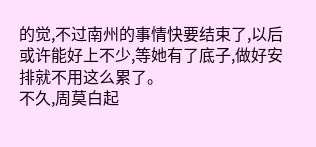的觉,不过南州的事情快要结束了,以后或许能好上不少,等她有了底子,做好安排就不用这么累了。
不久,周莫白起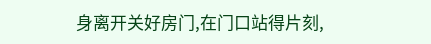身离开关好房门,在门口站得片刻,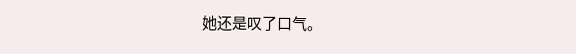她还是叹了口气。